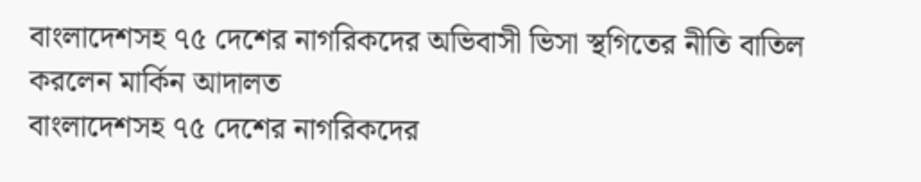বাংলাদেশসহ ৭৫ দেশের নাগরিকদের অভিবাসী ভিসা স্থগিতের নীতি বাতিল করলেন মার্কিন আদালত
বাংলাদেশসহ ৭৫ দেশের নাগরিকদের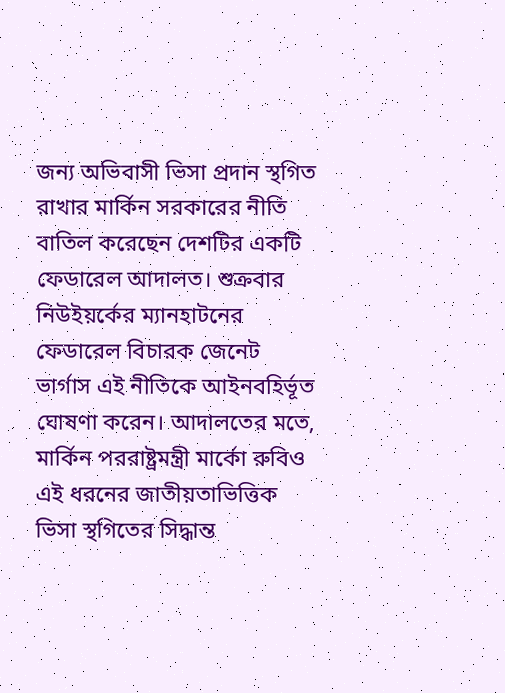জন্য অভিবাসী ভিসা প্রদান স্থগিত রাখার মার্কিন সরকারের নীতি বাতিল করেছেন দেশটির একটি ফেডারেল আদালত। শুক্রবার নিউইয়র্কের ম্যানহাটনের ফেডারেল বিচারক জেনেট ভার্গাস এই নীতিকে আইনবহির্ভূত ঘোষণা করেন। আদালতের মতে, মার্কিন পররাষ্ট্রমন্ত্রী মার্কো রুবিও এই ধরনের জাতীয়তাভিত্তিক ভিসা স্থগিতের সিদ্ধান্ত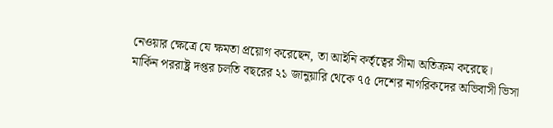নেওয়ার ক্ষেত্রে যে ক্ষমতা প্রয়োগ করেছেন, তা আইনি কর্তৃত্বের সীমা অতিক্রম করেছে।
মার্কিন পররাষ্ট্র দপ্তর চলতি বছরের ২১ জানুয়ারি থেকে ৭৫ দেশের নাগরিকদের অভিবাসী ভিসা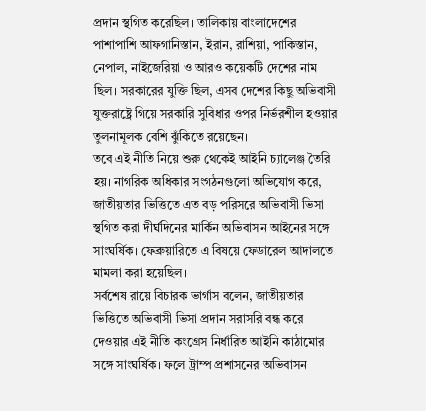প্রদান স্থগিত করেছিল। তালিকায় বাংলাদেশের পাশাপাশি আফগানিস্তান, ইরান, রাশিয়া, পাকিস্তান, নেপাল, নাইজেরিয়া ও আরও কয়েকটি দেশের নাম ছিল। সরকারের যুক্তি ছিল, এসব দেশের কিছু অভিবাসী যুক্তরাষ্ট্রে গিয়ে সরকারি সুবিধার ওপর নির্ভরশীল হওয়ার তুলনামূলক বেশি ঝুঁকিতে রয়েছেন।
তবে এই নীতি নিয়ে শুরু থেকেই আইনি চ্যালেঞ্জ তৈরি হয়। নাগরিক অধিকার সংগঠনগুলো অভিযোগ করে, জাতীয়তার ভিত্তিতে এত বড় পরিসরে অভিবাসী ভিসা স্থগিত করা দীর্ঘদিনের মার্কিন অভিবাসন আইনের সঙ্গে সাংঘর্ষিক। ফেব্রুয়ারিতে এ বিষয়ে ফেডারেল আদালতে মামলা করা হয়েছিল।
সর্বশেষ রায়ে বিচারক ভার্গাস বলেন, জাতীয়তার ভিত্তিতে অভিবাসী ভিসা প্রদান সরাসরি বন্ধ করে দেওয়ার এই নীতি কংগ্রেস নির্ধারিত আইনি কাঠামোর সঙ্গে সাংঘর্ষিক। ফলে ট্রাম্প প্রশাসনের অভিবাসন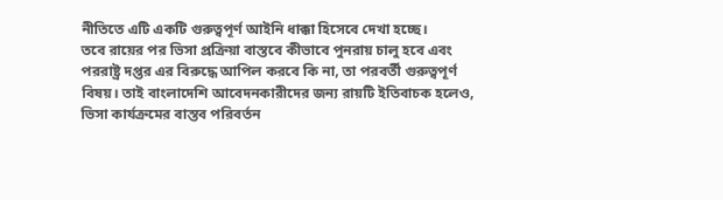নীতিতে এটি একটি গুরুত্বপূর্ণ আইনি ধাক্কা হিসেবে দেখা হচ্ছে।
তবে রায়ের পর ভিসা প্রক্রিয়া বাস্তবে কীভাবে পুনরায় চালু হবে এবং পররাষ্ট্র দপ্তর এর বিরুদ্ধে আপিল করবে কি না, তা পরবর্তী গুরুত্বপূর্ণ বিষয়। তাই বাংলাদেশি আবেদনকারীদের জন্য রায়টি ইতিবাচক হলেও, ভিসা কার্যক্রমের বাস্তব পরিবর্তন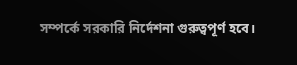সম্পর্কে সরকারি নির্দেশনা গুরুত্বপূর্ণ হবে।